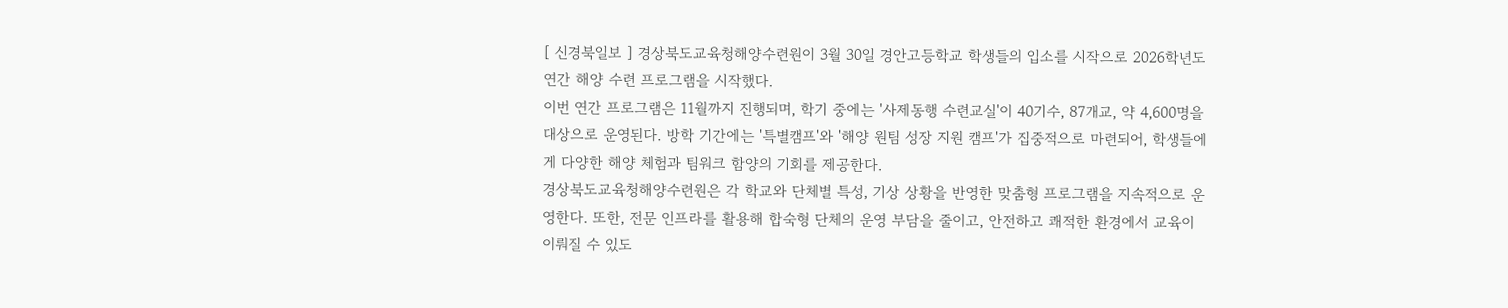[ 신경북일보 ] 경상북도교육청해양수련원이 3월 30일 경안고등학교 학생들의 입소를 시작으로 2026학년도 연간 해양 수련 프로그램을 시작했다.
이번 연간 프로그램은 11월까지 진행되며, 학기 중에는 '사제동행 수련교실'이 40기수, 87개교, 약 4,600명을 대상으로 운영된다. 방학 기간에는 '특별캠프'와 '해양 원팀 성장 지원 캠프'가 집중적으로 마련되어, 학생들에게 다양한 해양 체험과 팀워크 함양의 기회를 제공한다.
경상북도교육청해양수련원은 각 학교와 단체별 특성, 기상 상황을 반영한 맞춤형 프로그램을 지속적으로 운영한다. 또한, 전문 인프라를 활용해 합숙형 단체의 운영 부담을 줄이고, 안전하고 쾌적한 환경에서 교육이 이뤄질 수 있도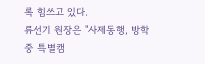록 힘쓰고 있다.
류선기 원장은 "사제동행, 방학 중 특별캠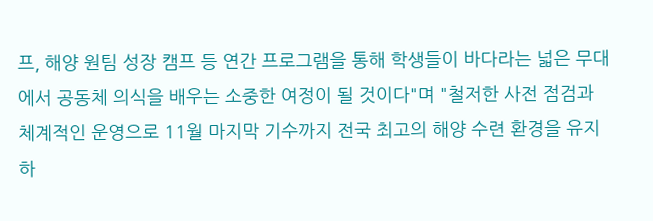프, 해양 원팀 성장 캠프 등 연간 프로그램을 통해 학생들이 바다라는 넓은 무대에서 공동체 의식을 배우는 소중한 여정이 될 것이다"며 "철저한 사전 점검과 체계적인 운영으로 11월 마지막 기수까지 전국 최고의 해양 수련 환경을 유지하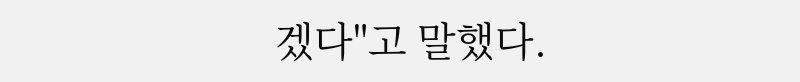겠다"고 말했다.